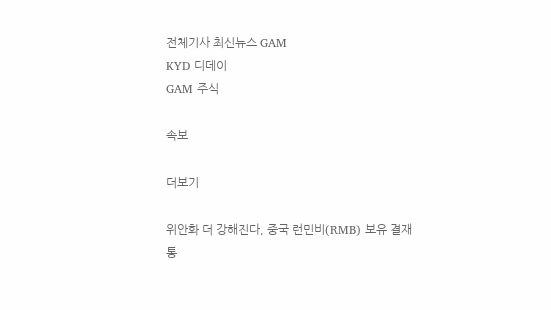전체기사 최신뉴스 GAM
KYD 디데이
GAM 주식

속보

더보기

위안화 더 강해진다, 중국 런민비(RMB) 보유 결재 통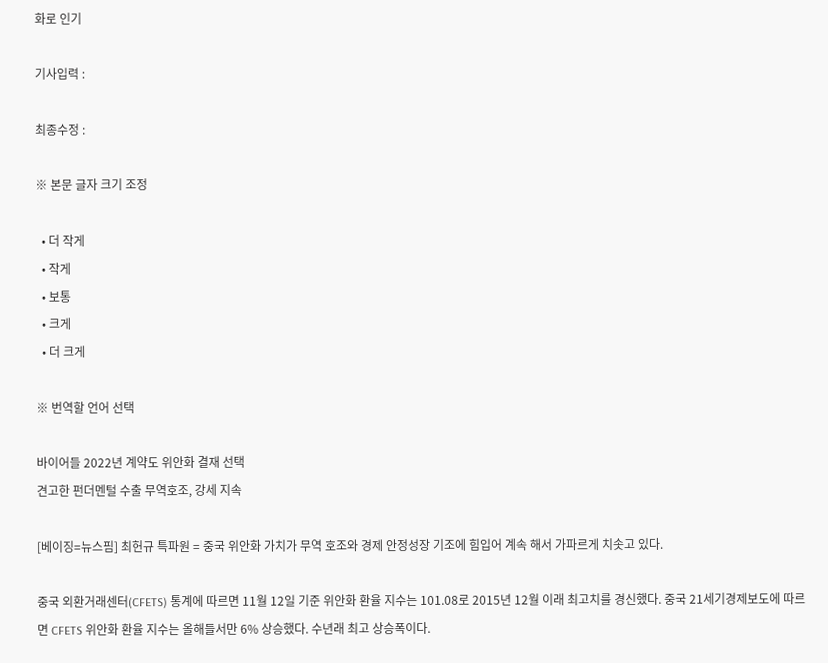화로 인기

기사입력 :

최종수정 :

※ 본문 글자 크기 조정

  • 더 작게
  • 작게
  • 보통
  • 크게
  • 더 크게

※ 번역할 언어 선택

바이어들 2022년 계약도 위안화 결재 선택
견고한 펀더멘털 수출 무역호조, 강세 지속

[베이징=뉴스핌] 최헌규 특파원 = 중국 위안화 가치가 무역 호조와 경제 안정성장 기조에 힘입어 계속 해서 가파르게 치솟고 있다.

중국 외환거래센터(CFETS) 통계에 따르면 11월 12일 기준 위안화 환율 지수는 101.08로 2015년 12월 이래 최고치를 경신했다. 중국 21세기경제보도에 따르면 CFETS 위안화 환율 지수는 올해들서만 6% 상승했다. 수년래 최고 상승폭이다.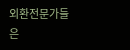외환전문가들은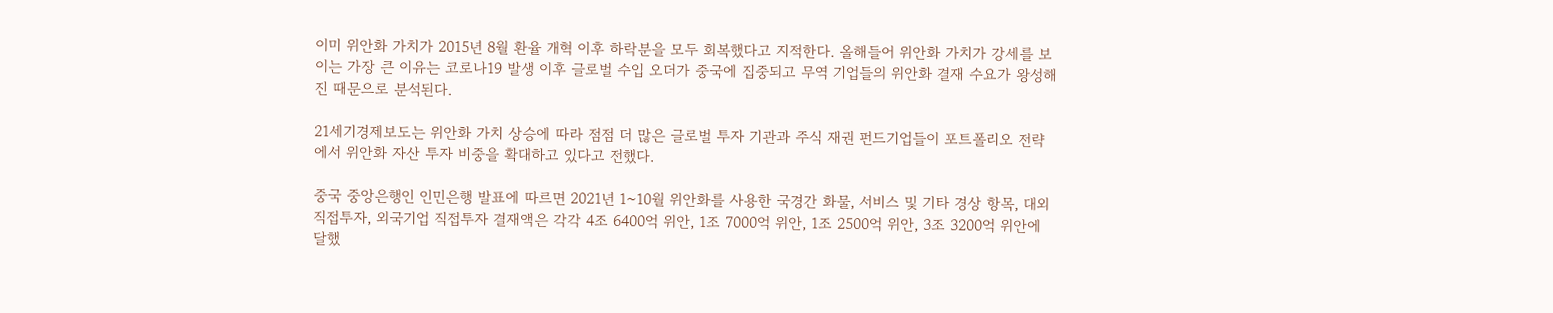이미 위안화 가치가 2015년 8월 환율 개혁 이후 하락분을 모두 회복했다고 지적한다. 올해들어 위안화 가치가 강세를 보이는 가장 큰 이유는 코로나19 발생 이후 글로벌 수입 오더가 중국에 집중되고 무역 기업들의 위안화 결재 수요가 왕성해진 때문으로 분석된다.

21세기경제보도는 위안화 가치 상승에 따라 점점 더 많은 글로벌 투자 기관과 주식 재권 펀드기업들이 포트폴리오 전략에서 위안화 자산 투자 비중을 확대하고 있다고 전했다.

중국 중앙은행인 인민은행 발표에 따르면 2021년 1~10월 위안화를 사용한 국경간 화물, 서비스 및 기타 경상 항목, 대외 직접투자, 외국기업 직접투자 결재액은 각각 4조 6400억 위안, 1조 7000억 위안, 1조 2500억 위안, 3조 3200억 위안에 달했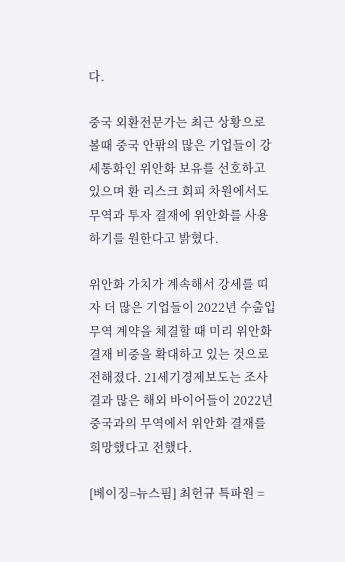다.

중국 외환전문가는 최근 상황으로 볼때 중국 안팎의 많은 기업들이 강세통화인 위안화 보유를 선호하고 있으며 환 리스크 회피 차원에서도 무역과 투자 결재에 위안화를 사용하기를 원한다고 밝혔다.

위안화 가치가 계속해서 강세를 띠자 더 많은 기업들이 2022년 수출입 무역 계약을 체결할 때 미리 위안화 결재 비중을 확대하고 있는 것으로 전해졌다. 21세기경제보도는 조사 결과 많은 해외 바이어들이 2022년 중국과의 무역에서 위안화 결재를 희망했다고 전했다.

[베이징=뉴스핌] 최헌규 특파원 =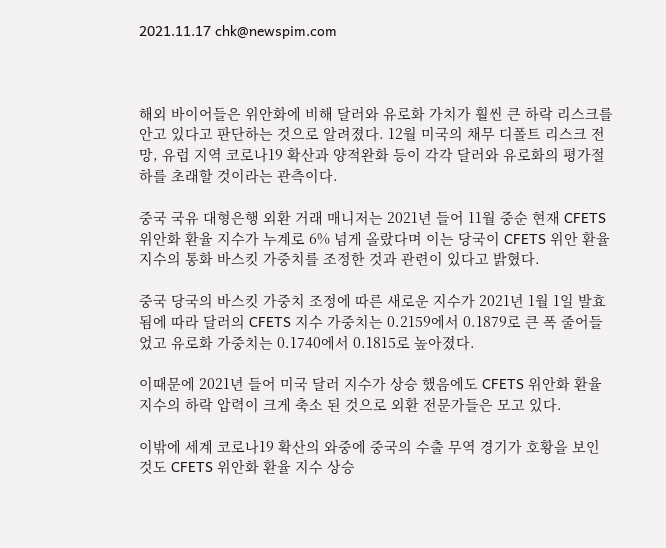2021.11.17 chk@newspim.com



해외 바이어들은 위안화에 비해 달러와 유로화 가치가 훨씬 큰 하락 리스크를 안고 있다고 판단하는 것으로 알려졌다. 12월 미국의 채무 디폴트 리스크 전망, 유럽 지역 코로나19 확산과 양적완화 등이 각각 달러와 유로화의 평가절하를 초래할 것이라는 관측이다.

중국 국유 대형은행 외환 거래 매니저는 2021년 들어 11월 중순 현재 CFETS 위안화 환율 지수가 누계로 6% 넘게 올랐다며 이는 당국이 CFETS 위안 환율지수의 통화 바스킷 가중치를 조정한 것과 관련이 있다고 밝혔다.

중국 당국의 바스킷 가중치 조정에 따른 새로운 지수가 2021년 1월 1일 발효됨에 따라 달러의 CFETS 지수 가중치는 0.2159에서 0.1879로 큰 폭 줄어들었고 유로화 가중치는 0.1740에서 0.1815로 높아졌다.

이때문에 2021년 들어 미국 달러 지수가 상승 했음에도 CFETS 위안화 환율 지수의 하락 압력이 크게 축소 된 것으로 외환 전문가들은 모고 있다.

이밖에 세계 코로나19 확산의 와중에 중국의 수출 무역 경기가 호황을 보인 것도 CFETS 위안화 환율 지수 상승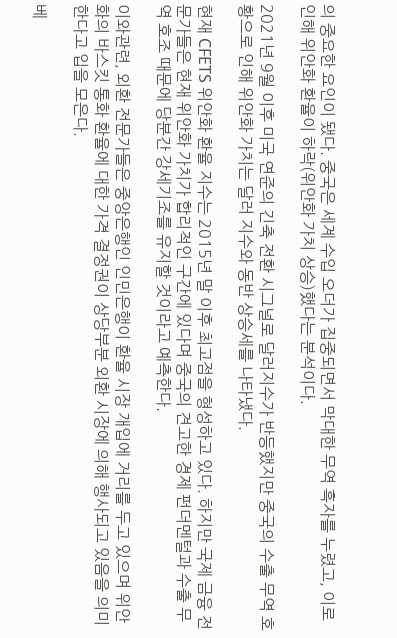의 중요한 요인이 됐다. 중국은 세계 수입 오더가 집중되면서 막대한 무역 흑자를 누렸고, 이로인해 위안화 환율이 하락(위안화 가치 상승)했다는 분석이다.

2021년 9월 이후 미국 연준의 긴축 전환 시그널로 달러지수가 반등했지만 중국의 수출 무역 호황으로 인해 위안화 가치는 달러 지수와 동반 상승세를 나타냈다.

현재 CFETS 위안화 환율 지수는 2015년 말 이후 최고점을 형성하고 있다. 하지만 국제 금융 전문가들은 현재 위안화 가치가 합리적인 구간에 있다며 중국의 견고한 경제 펀더멘털과 수출 무역 호조 때문에 당분간 강세기조를 유지할 것이라고 예측한다.

이와관련, 외환 전문가들은 중앙은행인 인민은행이 환율 시장 개입에 거리를 두고 있으며 위안화의 바스킷 통화 환율에 대한 가격 결정권이 상당부분 외환 시장에 의해 행사되고 있음을 의미한다고 입을 모은다.

베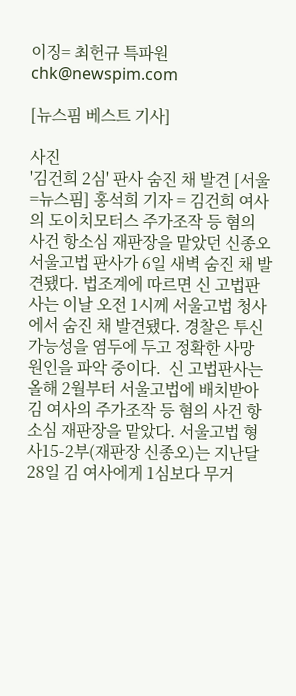이징= 최헌규 특파원 chk@newspim.com

[뉴스핌 베스트 기사]

사진
'김건희 2심' 판사 숨진 채 발견 [서울=뉴스핌] 홍석희 기자 = 김건희 여사의 도이치모터스 주가조작 등 혐의 사건 항소심 재판장을 맡았던 신종오 서울고법 판사가 6일 새벽 숨진 채 발견됐다. 법조계에 따르면 신 고법판사는 이날 오전 1시께 서울고법 청사에서 숨진 채 발견됐다. 경찰은 투신 가능성을 염두에 두고 정확한 사망 원인을 파악 중이다.  신 고법판사는 올해 2월부터 서울고법에 배치받아 김 여사의 주가조작 등 혐의 사건 항소심 재판장을 맡았다. 서울고법 형사15-2부(재판장 신종오)는 지난달 28일 김 여사에게 1심보다 무거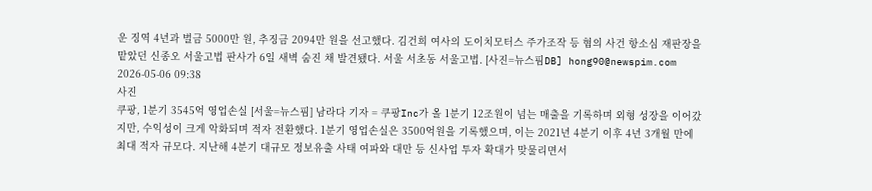운 징역 4년과 벌금 5000만 원, 추징금 2094만 원을 선고했다. 김건희 여사의 도이치모터스 주가조작 등 혐의 사건 항소심 재판장을 맡았던 신종오 서울고법 판사가 6일 새벽 숨진 채 발견됐다. 서울 서초동 서울고법. [사진=뉴스핌DB] hong90@newspim.com 2026-05-06 09:38
사진
쿠팡, 1분기 3545억 영업손실 [서울=뉴스핌] 남라다 기자 = 쿠팡Inc가 올 1분기 12조원이 넘는 매출을 기록하며 외형 성장을 이어갔지만, 수익성이 크게 악화되며 적자 전환했다. 1분기 영업손실은 3500억원을 기록했으며, 이는 2021년 4분기 이후 4년 3개월 만에 최대 적자 규모다. 지난해 4분기 대규모 정보유출 사태 여파와 대만 등 신사업 투자 확대가 맞물리면서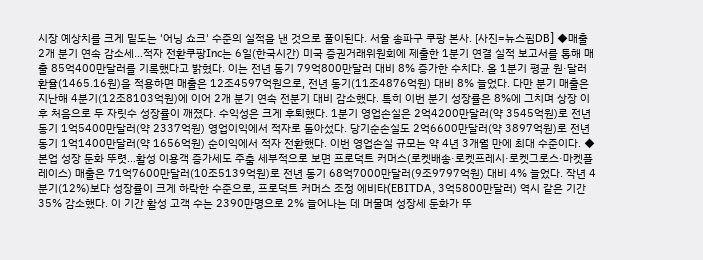시장 예상치를 크게 밑도는 '어닝 쇼크' 수준의 실적을 낸 것으로 풀이된다. 서울 송파구 쿠팡 본사. [사진=뉴스핌DB] ◆매출 2개 분기 연속 감소세...적자 전환쿠팡Inc는 6일(한국시간) 미국 증권거래위원회에 제출한 1분기 연결 실적 보고서를 통해 매출 85억400만달러를 기록했다고 밝혔다. 이는 전년 동기 79억800만달러 대비 8% 증가한 수치다. 올 1분기 평균 원·달러 환율(1465.16원)을 적용하면 매출은 12조4597억원으로, 전년 동기(11조4876억원) 대비 8% 늘었다. 다만 분기 매출은 지난해 4분기(12조8103억원)에 이어 2개 분기 연속 전분기 대비 감소했다. 특히 이번 분기 성장률은 8%에 그치며 상장 이후 처음으로 두 자릿수 성장률이 깨졌다. 수익성은 크게 후퇴했다. 1분기 영업손실은 2억4200만달러(약 3545억원)로 전년 동기 1억5400만달러(약 2337억원) 영업이익에서 적자로 돌아섰다. 당기순손실도 2억6600만달러(약 3897억원)로 전년 동기 1억1400만달러(약 1656억원) 순이익에서 적자 전환했다. 이번 영업손실 규모는 약 4년 3개월 만에 최대 수준이다. ◆본업 성장 둔화 뚜렷…활성 이용객 증가세도 주춤 세부적으로 보면 프로덕트 커머스(로켓배송·로켓프레시·로켓그로스·마켓플레이스) 매출은 71억7600만달러(10조5139억원)로 전년 동기 68억7000만달러(9조9797억원) 대비 4% 늘었다. 작년 4분기(12%)보다 성장률이 크게 하락한 수준으로, 프로덕트 커머스 조정 에비타(EBITDA, 3억5800만달러) 역시 같은 기간 35% 감소했다. 이 기간 활성 고객 수는 2390만명으로 2% 늘어나는 데 머물며 성장세 둔화가 뚜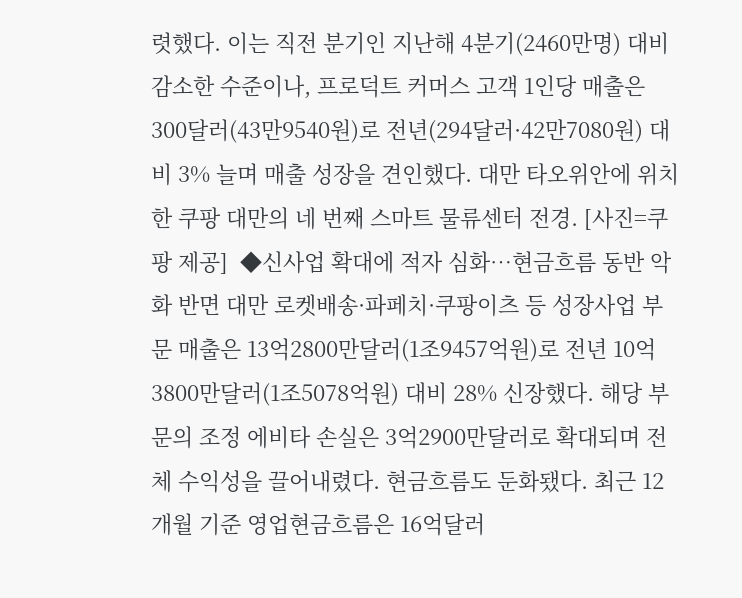렷했다. 이는 직전 분기인 지난해 4분기(2460만명) 대비 감소한 수준이나, 프로덕트 커머스 고객 1인당 매출은 300달러(43만9540원)로 전년(294달러·42만7080원) 대비 3% 늘며 매출 성장을 견인했다. 대만 타오위안에 위치한 쿠팡 대만의 네 번째 스마트 물류센터 전경. [사진=쿠팡 제공]  ◆신사업 확대에 적자 심화…현금흐름 동반 악화 반면 대만 로켓배송·파페치·쿠팡이츠 등 성장사업 부문 매출은 13억2800만달러(1조9457억원)로 전년 10억3800만달러(1조5078억원) 대비 28% 신장했다. 해당 부문의 조정 에비타 손실은 3억2900만달러로 확대되며 전체 수익성을 끌어내렸다. 현금흐름도 둔화됐다. 최근 12개월 기준 영업현금흐름은 16억달러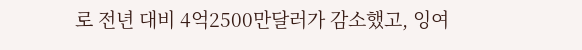로 전년 대비 4억2500만달러가 감소했고, 잉여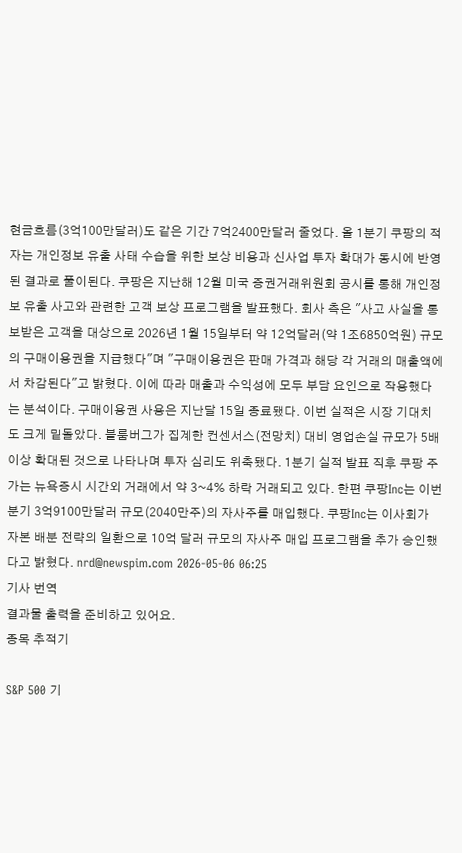현금흐름(3억100만달러)도 같은 기간 7억2400만달러 줄었다. 올 1분기 쿠팡의 적자는 개인정보 유출 사태 수습을 위한 보상 비용과 신사업 투자 확대가 동시에 반영된 결과로 풀이된다. 쿠팡은 지난해 12월 미국 증권거래위원회 공시를 통해 개인정보 유출 사고와 관련한 고객 보상 프로그램을 발표했다. 회사 측은 "사고 사실을 통보받은 고객을 대상으로 2026년 1월 15일부터 약 12억달러(약 1조6850억원) 규모의 구매이용권을 지급했다"며 "구매이용권은 판매 가격과 해당 각 거래의 매출액에서 차감된다"고 밝혔다. 이에 따라 매출과 수익성에 모두 부담 요인으로 작용했다는 분석이다. 구매이용권 사용은 지난달 15일 종료됐다. 이번 실적은 시장 기대치도 크게 밑돌았다. 블룸버그가 집계한 컨센서스(전망치) 대비 영업손실 규모가 5배 이상 확대된 것으로 나타나며 투자 심리도 위축됐다. 1분기 실적 발표 직후 쿠팡 주가는 뉴욕증시 시간외 거래에서 약 3~4% 하락 거래되고 있다. 한편 쿠팡Inc는 이번 분기 3억9100만달러 규모(2040만주)의 자사주를 매입했다. 쿠팡Inc는 이사회가 자본 배분 전략의 일환으로 10억 달러 규모의 자사주 매입 프로그램을 추가 승인했다고 밝혔다. nrd@newspim.com 2026-05-06 06:25
기사 번역
결과물 출력을 준비하고 있어요.
종목 추적기

S&P 500 기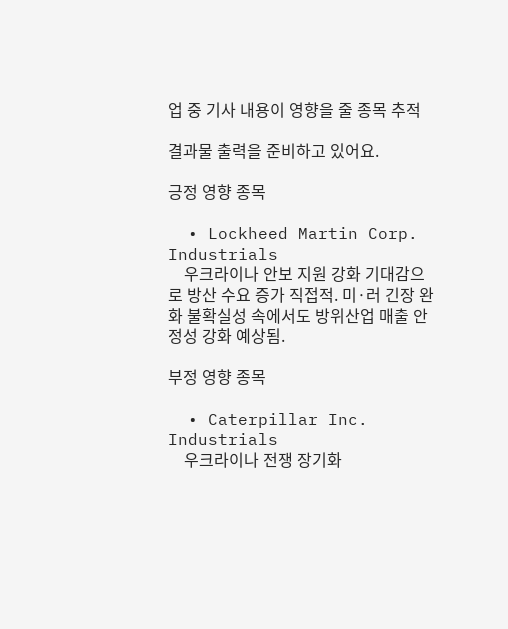업 중 기사 내용이 영향을 줄 종목 추적

결과물 출력을 준비하고 있어요.

긍정 영향 종목

  • Lockheed Martin Corp. Industrials
    우크라이나 안보 지원 강화 기대감으로 방산 수요 증가 직접적. 미·러 긴장 완화 불확실성 속에서도 방위산업 매출 안정성 강화 예상됨.

부정 영향 종목

  • Caterpillar Inc. Industrials
    우크라이나 전쟁 장기화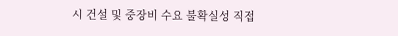시 건설 및 중장비 수요 불확실성 직접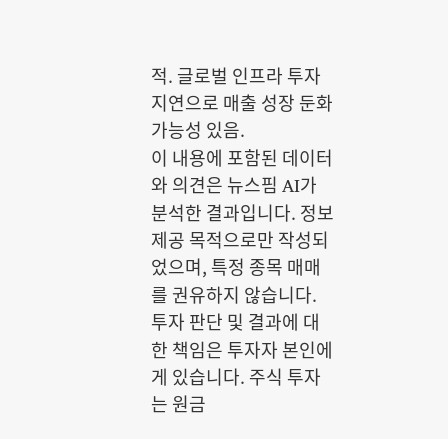적. 글로벌 인프라 투자 지연으로 매출 성장 둔화 가능성 있음.
이 내용에 포함된 데이터와 의견은 뉴스핌 AI가 분석한 결과입니다. 정보 제공 목적으로만 작성되었으며, 특정 종목 매매를 권유하지 않습니다. 투자 판단 및 결과에 대한 책임은 투자자 본인에게 있습니다. 주식 투자는 원금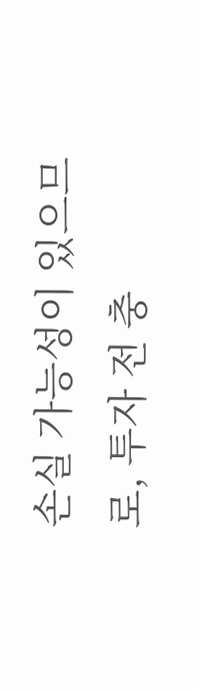손실 가능성이 있으므로, 투자 전 충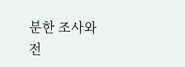분한 조사와 전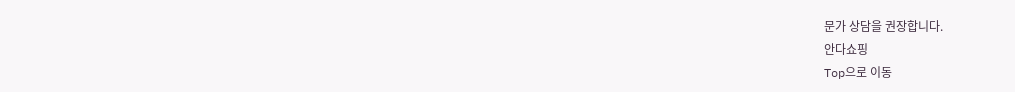문가 상담을 권장합니다.
안다쇼핑
Top으로 이동